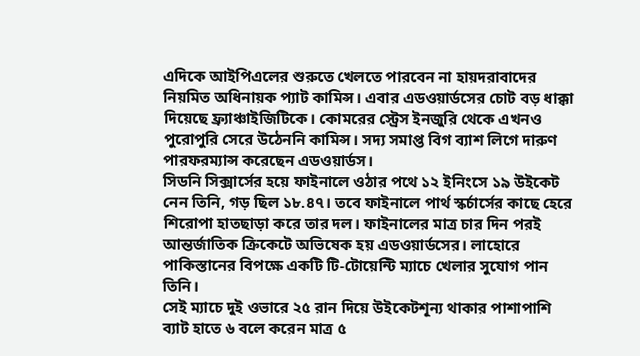এদিকে আইপিএলের শুরুতে খেলতে পারবেন না হায়দরাবাদের নিয়মিত অধিনায়ক প্যাট কামিন্স। এবার এডওয়ার্ডসের চোট বড় ধাক্কা দিয়েছে ফ্র্যাঞ্চাইজিটিকে। কোমরের স্ট্রেস ইনজুরি থেকে এখনও পুরোপুরি সেরে উঠেননি কামিন্স। সদ্য সমাপ্ত বিগ ব্যাশ লিগে দারুণ পারফরম্যান্স করেছেন এডওয়ার্ডস।
সিডনি সিক্সার্সের হয়ে ফাইনালে ওঠার পথে ১২ ইনিংসে ১৯ উইকেট নেন তিনি, গড় ছিল ১৮.৪৭। তবে ফাইনালে পার্থ স্কর্চার্সের কাছে হেরে শিরোপা হাতছাড়া করে তার দল। ফাইনালের মাত্র চার দিন পরই আন্তর্জাতিক ক্রিকেটে অভিষেক হয় এডওয়ার্ডসের। লাহোরে পাকিস্তানের বিপক্ষে একটি টি-টোয়েন্টি ম্যাচে খেলার সুযোগ পান তিনি।
সেই ম্যাচে দুই ওভারে ২৫ রান দিয়ে উইকেটশূন্য থাকার পাশাপাশি ব্যাট হাতে ৬ বলে করেন মাত্র ৫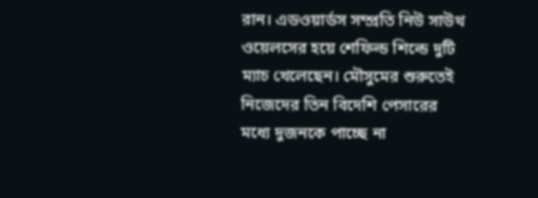রান। এডওয়ার্ডস সম্প্রতি নিউ সাউথ ওয়েলসের হয়ে শেফিল্ড শিল্ডে দুটি ম্যাচ খেলেছেন। মৌসুমের শুরুতেই নিজেদের তিন বিদেশি পেসারের মধ্যে দুজনকে পাচ্ছে না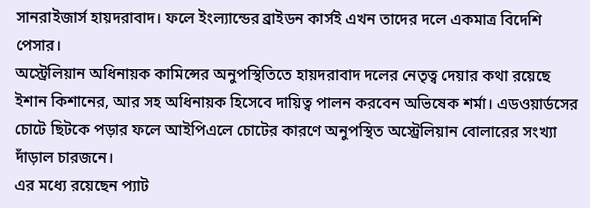সানরাইজার্স হায়দরাবাদ। ফলে ইংল্যান্ডের ব্রাইডন কার্সই এখন তাদের দলে একমাত্র বিদেশি পেসার।
অস্ট্রেলিয়ান অধিনায়ক কামিন্সের অনুপস্থিতিতে হায়দরাবাদ দলের নেতৃত্ব দেয়ার কথা রয়েছে ইশান কিশানের, আর সহ অধিনায়ক হিসেবে দায়িত্ব পালন করবেন অভিষেক শর্মা। এডওয়ার্ডসের চোটে ছিটকে পড়ার ফলে আইপিএলে চোটের কারণে অনুপস্থিত অস্ট্রেলিয়ান বোলারের সংখ্যা দাঁড়াল চারজনে।
এর মধ্যে রয়েছেন প্যাট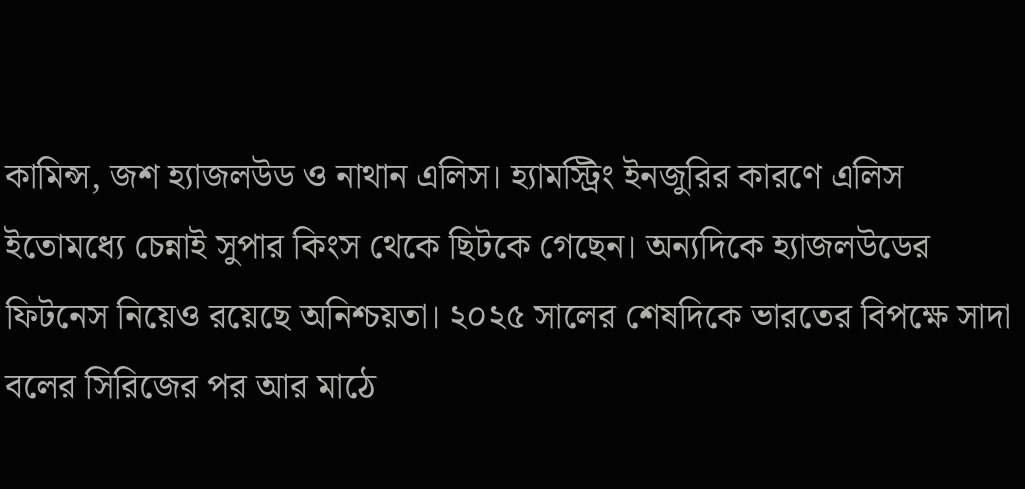কামিন্স, জশ হ্যাজলউড ও নাথান এলিস। হ্যামস্ট্রিং ইনজুরির কারণে এলিস ইতোমধ্যে চেন্নাই সুপার কিংস থেকে ছিটকে গেছেন। অন্যদিকে হ্যাজলউডের ফিটনেস নিয়েও রয়েছে অনিশ্চয়তা। ২০২৫ সালের শেষদিকে ভারতের বিপক্ষে সাদা বলের সিরিজের পর আর মাঠে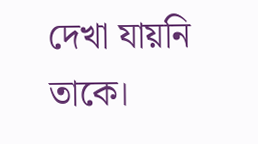দেখা যায়নি তাকে।